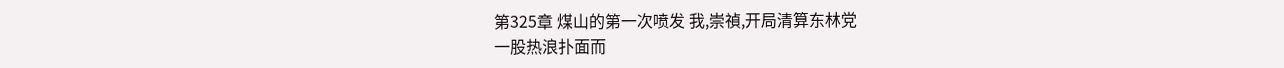第325章 煤山的第一次喷发 我,崇禎,开局清算东林党
一股热浪扑面而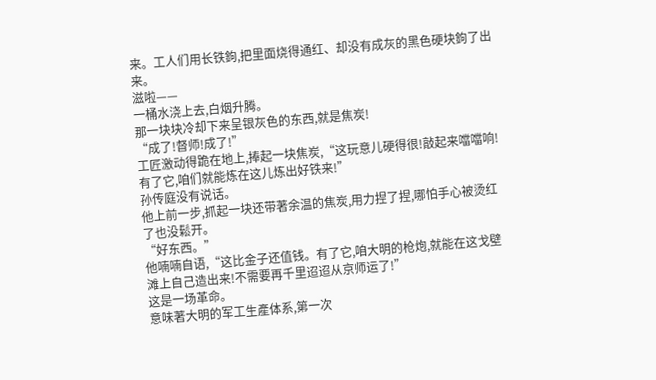来。工人们用长铁鉤,把里面烧得通红、却没有成灰的黑色硬块鉤了出来。
滋啦——
一桶水浇上去,白烟升腾。
那一块块冷却下来呈银灰色的东西,就是焦炭!
“成了!督师!成了!”
工匠激动得跪在地上,捧起一块焦炭,“这玩意儿硬得很!敲起来噹噹响!有了它,咱们就能炼在这儿炼出好铁来!”
孙传庭没有说话。
他上前一步,抓起一块还带著余温的焦炭,用力捏了捏,哪怕手心被烫红了也没鬆开。
“好东西。”
他喃喃自语,“这比金子还值钱。有了它,咱大明的枪炮,就能在这戈壁滩上自己造出来!不需要再千里迢迢从京师运了!”
这是一场革命。
意味著大明的军工生產体系,第一次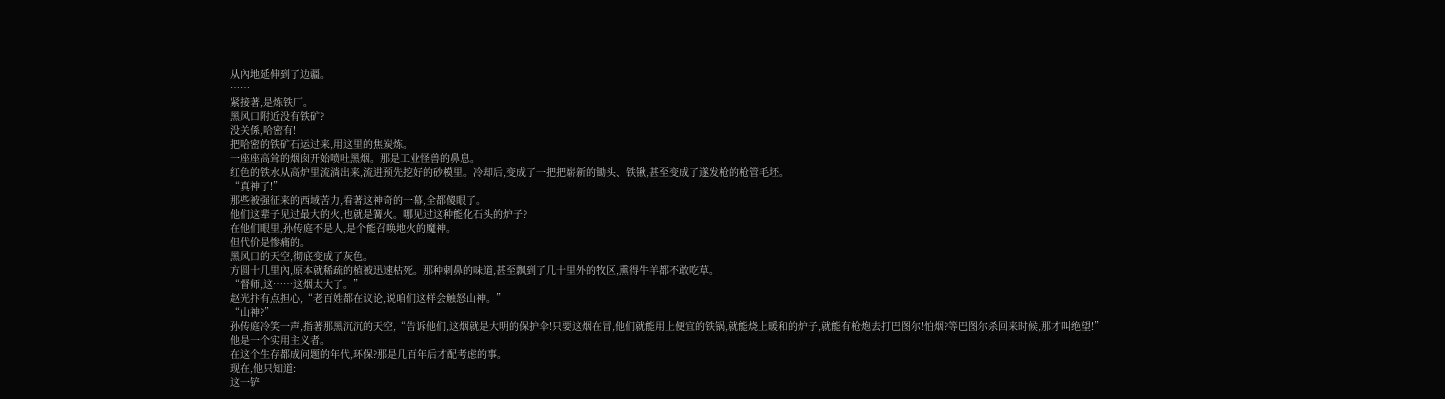从內地延伸到了边疆。
……
紧接著,是炼铁厂。
黑风口附近没有铁矿?
没关係,哈密有!
把哈密的铁矿石运过来,用这里的焦炭炼。
一座座高耸的烟囱开始喷吐黑烟。那是工业怪兽的鼻息。
红色的铁水从高炉里流淌出来,流进预先挖好的砂模里。冷却后,变成了一把把崭新的锄头、铁锹,甚至变成了遂发枪的枪管毛坯。
“真神了!”
那些被强征来的西域苦力,看著这神奇的一幕,全都傻眼了。
他们这辈子见过最大的火,也就是篝火。哪见过这种能化石头的炉子?
在他们眼里,孙传庭不是人,是个能召唤地火的魔神。
但代价是惨痛的。
黑风口的天空,彻底变成了灰色。
方圆十几里內,原本就稀疏的植被迅速枯死。那种刺鼻的味道,甚至飘到了几十里外的牧区,熏得牛羊都不敢吃草。
“督师,这……这烟太大了。”
赵光抃有点担心,“老百姓都在议论,说咱们这样会触怒山神。”
“山神?”
孙传庭冷笑一声,指著那黑沉沉的天空,“告诉他们,这烟就是大明的保护伞!只要这烟在冒,他们就能用上便宜的铁锅,就能烧上暖和的炉子,就能有枪炮去打巴图尔!怕烟?等巴图尔杀回来时候,那才叫绝望!”
他是一个实用主义者。
在这个生存都成问题的年代,环保?那是几百年后才配考虑的事。
现在,他只知道:
这一铲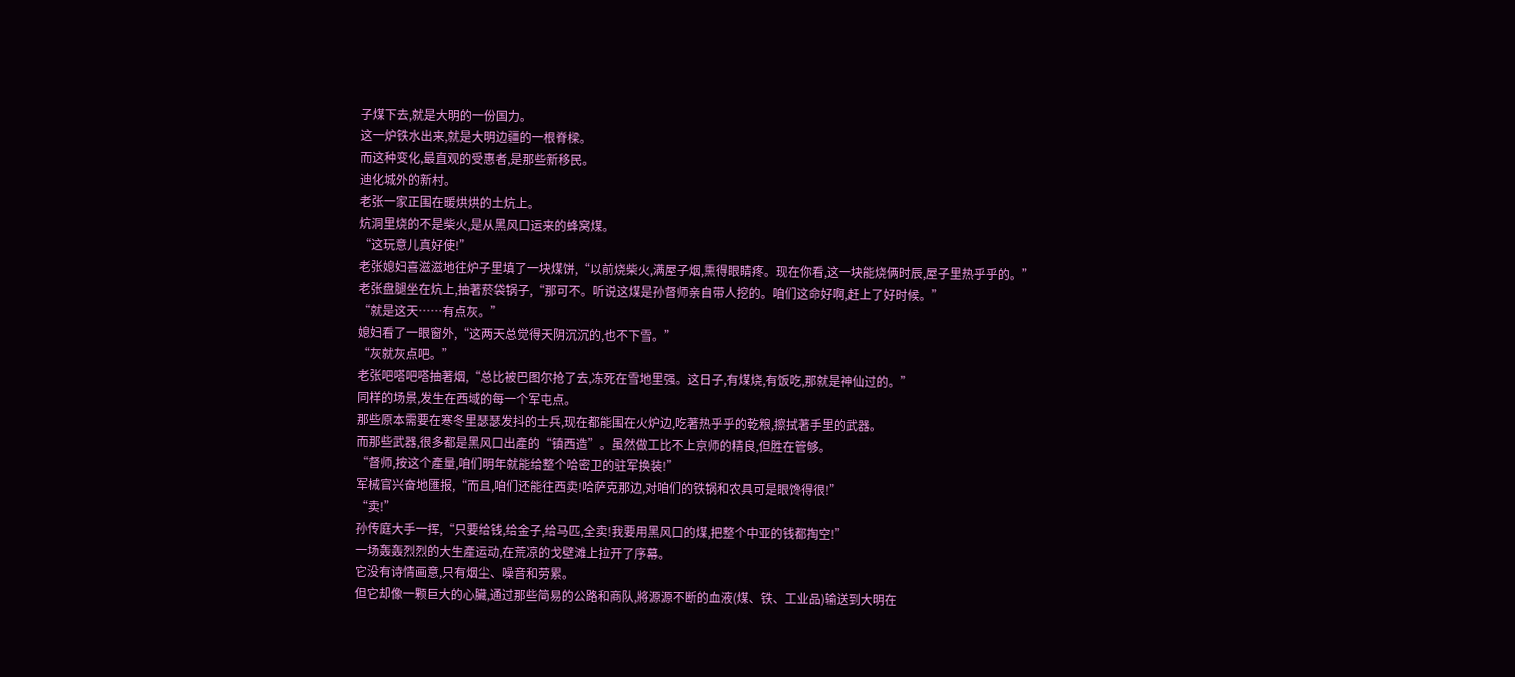子煤下去,就是大明的一份国力。
这一炉铁水出来,就是大明边疆的一根脊樑。
而这种变化,最直观的受惠者,是那些新移民。
迪化城外的新村。
老张一家正围在暖烘烘的土炕上。
炕洞里烧的不是柴火,是从黑风口运来的蜂窝煤。
“这玩意儿真好使!”
老张媳妇喜滋滋地往炉子里填了一块煤饼,“以前烧柴火,满屋子烟,熏得眼睛疼。现在你看,这一块能烧俩时辰,屋子里热乎乎的。”
老张盘腿坐在炕上,抽著菸袋锅子,“那可不。听说这煤是孙督师亲自带人挖的。咱们这命好啊,赶上了好时候。”
“就是这天……有点灰。”
媳妇看了一眼窗外,“这两天总觉得天阴沉沉的,也不下雪。”
“灰就灰点吧。”
老张吧嗒吧嗒抽著烟,“总比被巴图尔抢了去,冻死在雪地里强。这日子,有煤烧,有饭吃,那就是神仙过的。”
同样的场景,发生在西域的每一个军屯点。
那些原本需要在寒冬里瑟瑟发抖的士兵,现在都能围在火炉边,吃著热乎乎的乾粮,擦拭著手里的武器。
而那些武器,很多都是黑风口出產的“镇西造”。虽然做工比不上京师的精良,但胜在管够。
“督师,按这个產量,咱们明年就能给整个哈密卫的驻军换装!”
军械官兴奋地匯报,“而且,咱们还能往西卖!哈萨克那边,对咱们的铁锅和农具可是眼馋得很!”
“卖!”
孙传庭大手一挥,“只要给钱,给金子,给马匹,全卖!我要用黑风口的煤,把整个中亚的钱都掏空!”
一场轰轰烈烈的大生產运动,在荒凉的戈壁滩上拉开了序幕。
它没有诗情画意,只有烟尘、噪音和劳累。
但它却像一颗巨大的心臟,通过那些简易的公路和商队,將源源不断的血液(煤、铁、工业品)输送到大明在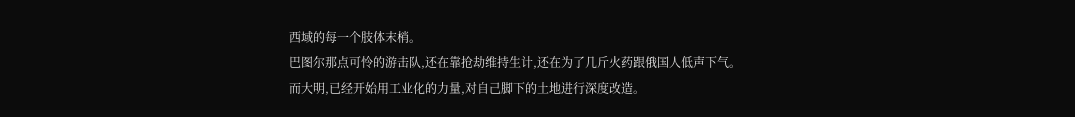西域的每一个肢体末梢。
巴图尔那点可怜的游击队,还在靠抢劫维持生计,还在为了几斤火药跟俄国人低声下气。
而大明,已经开始用工业化的力量,对自己脚下的土地进行深度改造。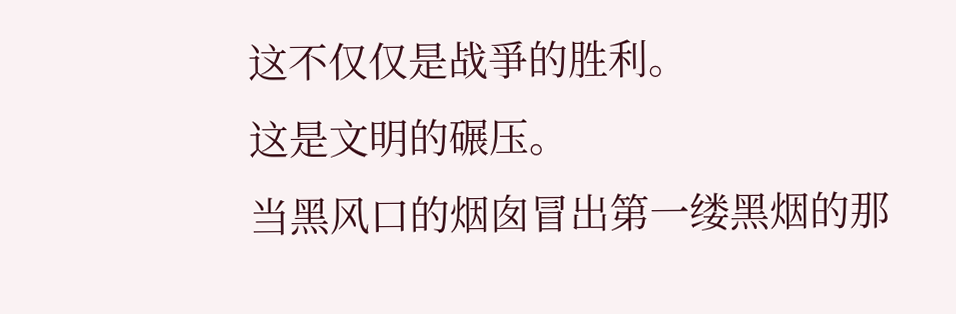这不仅仅是战爭的胜利。
这是文明的碾压。
当黑风口的烟囱冒出第一缕黑烟的那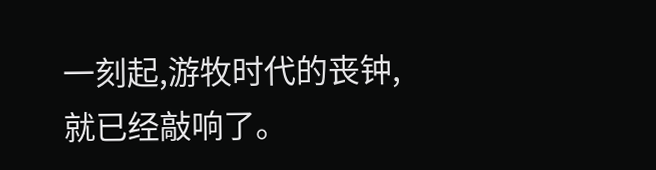一刻起,游牧时代的丧钟,就已经敲响了。